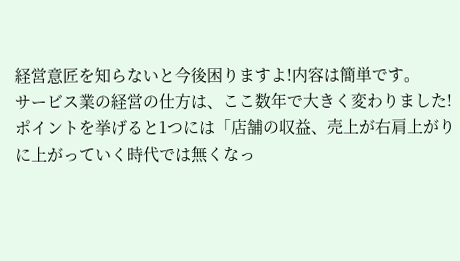経営意匠を知らないと今後困りますよ!内容は簡単です。
サービス業の経営の仕方は、ここ数年で大きく変わりました!
ポイントを挙げると1つには「店舗の収益、売上が右肩上がりに上がっていく時代では無くなっ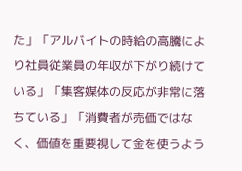た」「アルバイトの時給の高騰により社員従業員の年収が下がり続けている」「集客媒体の反応が非常に落ちている」「消費者が売価ではなく、価値を重要視して金を使うよう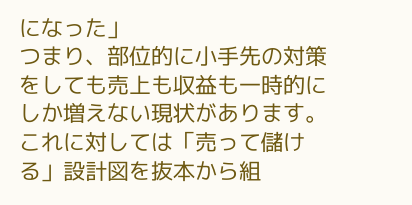になった」
つまり、部位的に小手先の対策をしても売上も収益も一時的にしか増えない現状があります。
これに対しては「売って儲ける」設計図を抜本から組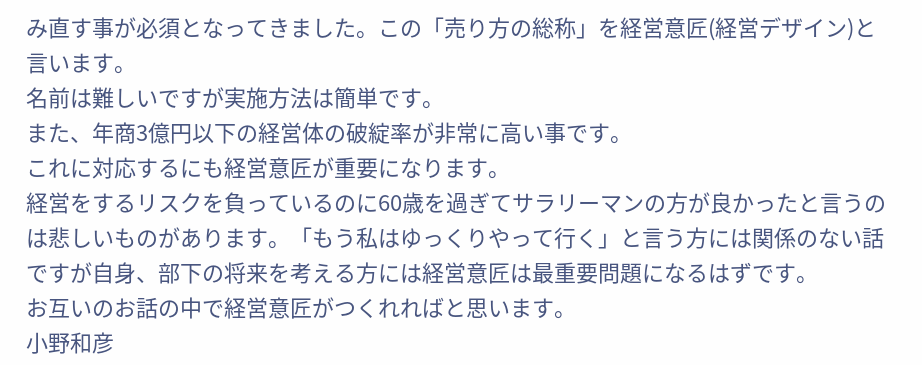み直す事が必須となってきました。この「売り方の総称」を経営意匠(経営デザイン)と言います。
名前は難しいですが実施方法は簡単です。
また、年商3億円以下の経営体の破綻率が非常に高い事です。
これに対応するにも経営意匠が重要になります。
経営をするリスクを負っているのに60歳を過ぎてサラリーマンの方が良かったと言うのは悲しいものがあります。「もう私はゆっくりやって行く」と言う方には関係のない話ですが自身、部下の将来を考える方には経営意匠は最重要問題になるはずです。
お互いのお話の中で経営意匠がつくれればと思います。
小野和彦